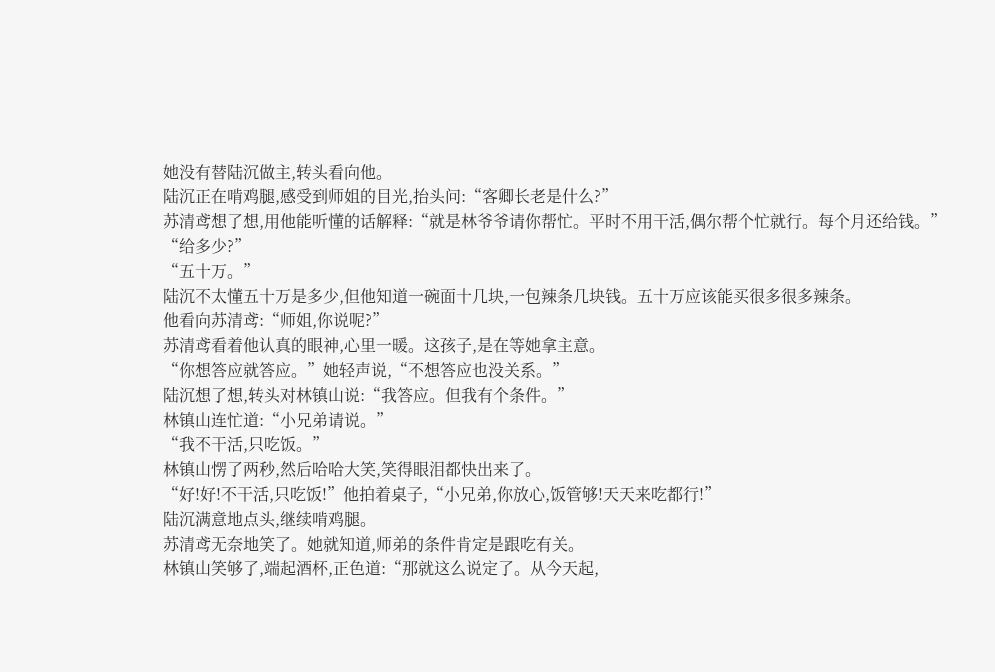她没有替陆沉做主,转头看向他。
陆沉正在啃鸡腿,感受到师姐的目光,抬头问:“客卿长老是什么?”
苏清鸢想了想,用他能听懂的话解释:“就是林爷爷请你帮忙。平时不用干活,偶尔帮个忙就行。每个月还给钱。”
“给多少?”
“五十万。”
陆沉不太懂五十万是多少,但他知道一碗面十几块,一包辣条几块钱。五十万应该能买很多很多辣条。
他看向苏清鸢:“师姐,你说呢?”
苏清鸢看着他认真的眼神,心里一暖。这孩子,是在等她拿主意。
“你想答应就答应。”她轻声说,“不想答应也没关系。”
陆沉想了想,转头对林镇山说:“我答应。但我有个条件。”
林镇山连忙道:“小兄弟请说。”
“我不干活,只吃饭。”
林镇山愣了两秒,然后哈哈大笑,笑得眼泪都快出来了。
“好!好!不干活,只吃饭!”他拍着桌子,“小兄弟,你放心,饭管够!天天来吃都行!”
陆沉满意地点头,继续啃鸡腿。
苏清鸢无奈地笑了。她就知道,师弟的条件肯定是跟吃有关。
林镇山笑够了,端起酒杯,正色道:“那就这么说定了。从今天起,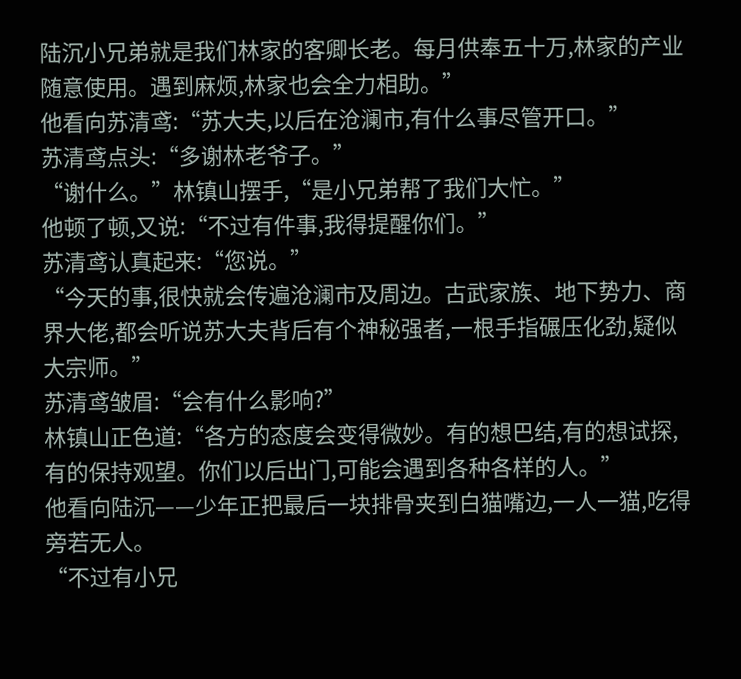陆沉小兄弟就是我们林家的客卿长老。每月供奉五十万,林家的产业随意使用。遇到麻烦,林家也会全力相助。”
他看向苏清鸢:“苏大夫,以后在沧澜市,有什么事尽管开口。”
苏清鸢点头:“多谢林老爷子。”
“谢什么。”林镇山摆手,“是小兄弟帮了我们大忙。”
他顿了顿,又说:“不过有件事,我得提醒你们。”
苏清鸢认真起来:“您说。”
“今天的事,很快就会传遍沧澜市及周边。古武家族、地下势力、商界大佬,都会听说苏大夫背后有个神秘强者,一根手指碾压化劲,疑似大宗师。”
苏清鸢皱眉:“会有什么影响?”
林镇山正色道:“各方的态度会变得微妙。有的想巴结,有的想试探,有的保持观望。你们以后出门,可能会遇到各种各样的人。”
他看向陆沉——少年正把最后一块排骨夹到白猫嘴边,一人一猫,吃得旁若无人。
“不过有小兄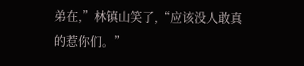弟在,”林镇山笑了,“应该没人敢真的惹你们。”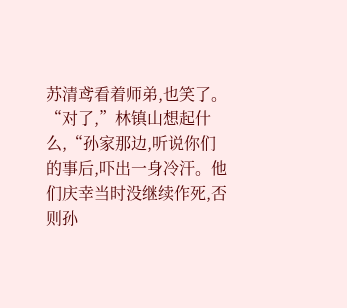苏清鸢看着师弟,也笑了。
“对了,”林镇山想起什么,“孙家那边,听说你们的事后,吓出一身冷汗。他们庆幸当时没继续作死,否则孙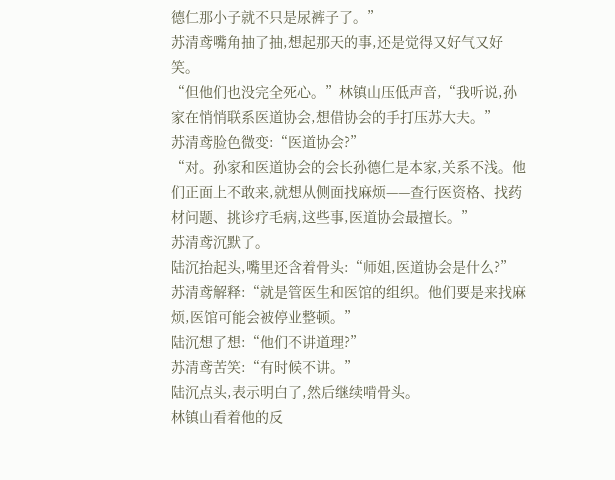德仁那小子就不只是尿裤子了。”
苏清鸢嘴角抽了抽,想起那天的事,还是觉得又好气又好笑。
“但他们也没完全死心。”林镇山压低声音,“我听说,孙家在悄悄联系医道协会,想借协会的手打压苏大夫。”
苏清鸢脸色微变:“医道协会?”
“对。孙家和医道协会的会长孙德仁是本家,关系不浅。他们正面上不敢来,就想从侧面找麻烦——查行医资格、找药材问题、挑诊疗毛病,这些事,医道协会最擅长。”
苏清鸢沉默了。
陆沉抬起头,嘴里还含着骨头:“师姐,医道协会是什么?”
苏清鸢解释:“就是管医生和医馆的组织。他们要是来找麻烦,医馆可能会被停业整顿。”
陆沉想了想:“他们不讲道理?”
苏清鸢苦笑:“有时候不讲。”
陆沉点头,表示明白了,然后继续啃骨头。
林镇山看着他的反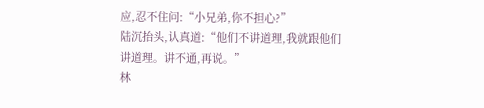应,忍不住问:“小兄弟,你不担心?”
陆沉抬头,认真道:“他们不讲道理,我就跟他们讲道理。讲不通,再说。”
林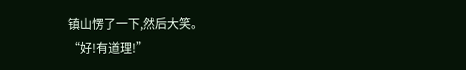镇山愣了一下,然后大笑。
“好!有道理!”